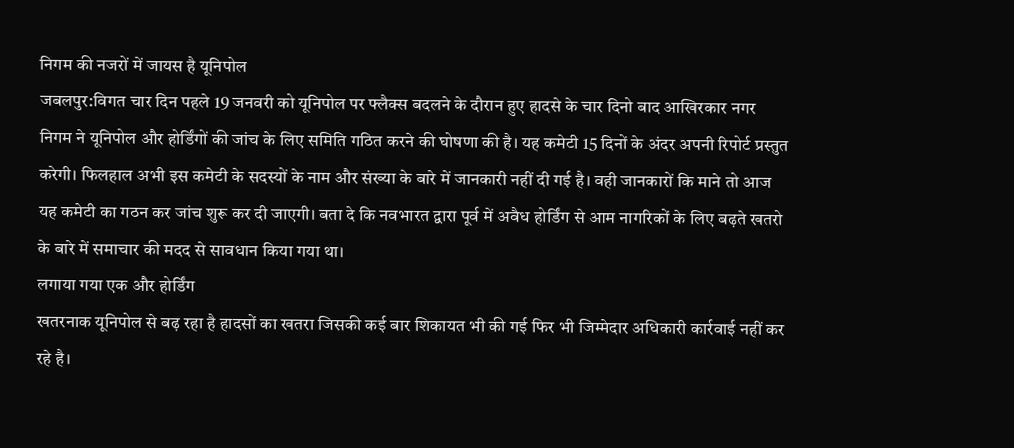निगम की नजरों में जायस है यूनिपोल
जबलपुर:विगत चार दिन पहले 19 जनवरी को यूनिपोल पर फ्लैक्स बदलने के दौरान हुए हादसे के चार दिनो बाद आखिरकार नगर निगम ने यूनिपोल और होर्डिंगों की जांच के लिए समिति गठित करने की घोषणा की है। यह कमेटी 15 दिनों के अंदर अपनी रिपोर्ट प्रस्तुत करेगी। फिलहाल अभी इस कमेटी के सदस्यों के नाम और संख्या के बारे में जानकारी नहीं दी गई है। वही जानकारों कि माने तो आज यह कमेटी का गठन कर जांच शुरू कर दी जाएगी। बता दे कि नवभारत द्वारा पूर्व में अवैध होर्डिंग से आम नागरिकों के लिए बढ़ते खतरो के बारे में समाचार की मदद से सावधान किया गया था।
लगाया गया एक और होर्डिंग
खतरनाक यूनिपोल से बढ़ रहा है हादसों का खतरा जिसकी कई बार शिकायत भी की गई फिर भी जिम्मेदार अधिकारी कार्रवाई नहीं कर रहे है।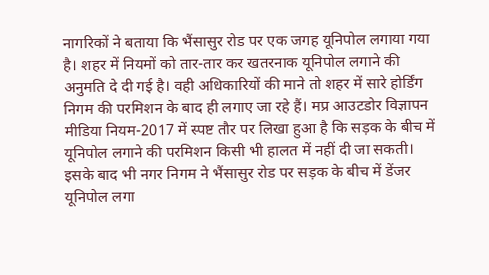नागरिकों ने बताया कि भैंसासुर रोड पर एक जगह यूनिपोल लगाया गया है। शहर में नियमों को तार-तार कर खतरनाक यूनिपोल लगाने की अनुमति दे दी गई है। वही अधिकारियों की माने तो शहर में सारे होर्डिंग निगम की परमिशन के बाद ही लगाए जा रहे हैं। मप्र आउटडोर विज्ञापन मीडिया नियम-2017 में स्पष्ट तौर पर लिखा हुआ है कि सड़क के बीच में यूनिपोल लगाने की परमिशन किसी भी हालत में नहीं दी जा सकती। इसके बाद भी नगर निगम ने भैंसासुर रोड पर सड़क के बीच में डेंजर यूनिपोल लगा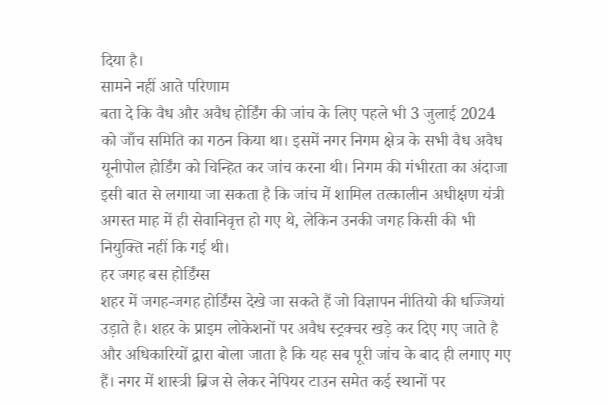दिया है।
सामने नहीं आते परिणाम
बता दे कि वैध और अवैध होर्डिंग की जांच के लिए पहले भी 3 जुलाई 2024 को जाँच समिति का गठन किया था। इसमें नगर निगम क्षेत्र के सभी वैध अवैध यूनीपोल होर्डिंग को चिन्हित कर जांच करना थी। निगम की गंभीरता का अंदाजा इसी बात से लगाया जा सकता है कि जांच में शामिल तत्कालीन अधीक्षण यंत्री अगस्त माह में ही सेवानिवृत्त हो गए थे, लेकिन उनकी जगह किसी की भी नियुक्ति नहीं कि गई थी।
हर जगह बस होर्डिंग्स
शहर में जगह-जगह होर्डिंग्स देखे जा सकते हैं जो विज्ञापन नीतियो की धज्जियां उड़ाते है। शहर के प्राइम लोकेशनों पर अवैध स्ट्रक्चर खड़े कर दिए गए जाते है और अधिकारियों द्वारा बोला जाता है कि यह सब पूरी जांच के बाद ही लगाए गए हैं। नगर में शास्त्री ब्रिज से लेकर नेपियर टाउन समेत कई स्थानों पर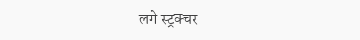लगे स्ट्रक्चर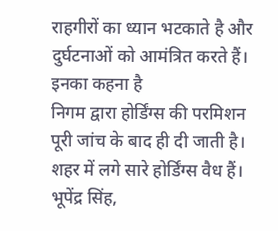राहगीरों का ध्यान भटकाते है और दुर्घटनाओं को आमंत्रित करते हैं।
इनका कहना है
निगम द्वारा होर्डिंग्स की परमिशन पूरी जांच के बाद ही दी जाती है। शहर में लगे सारे होर्डिंग्स वैध हैं।
भूपेंद्र सिंह,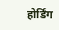होर्डिंग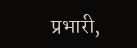प्रभारी,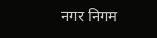नगर निगम